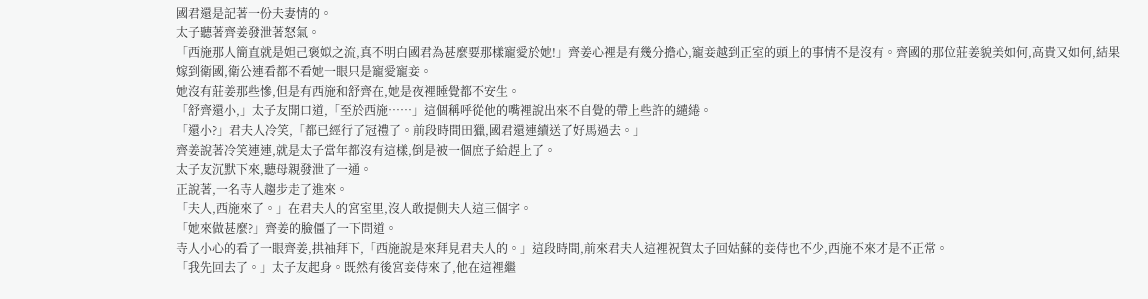國君還是記著一份夫妻情的。
太子聽著齊姜發泄著怒氣。
「西施那人簡直就是妲己褒姒之流,真不明白國君為甚麼要那樣寵愛於她!」齊姜心裡是有幾分擔心,寵妾越到正室的頭上的事情不是沒有。齊國的那位莊姜貌美如何,高貴又如何,結果嫁到衛國,衛公連看都不看她一眼只是寵愛寵妾。
她沒有莊姜那些慘,但是有西施和舒齊在,她是夜裡睡覺都不安生。
「舒齊還小,」太子友開口道,「至於西施……」這個稱呼從他的嘴裡說出來不自覺的帶上些許的繾綣。
「還小?」君夫人冷笑,「都已經行了冠禮了。前段時間田獵,國君還連續送了好馬過去。」
齊姜說著冷笑連連,就是太子當年都沒有這樣,倒是被一個庶子給趕上了。
太子友沉默下來,聽母親發泄了一通。
正說著,一名寺人趨步走了進來。
「夫人,西施來了。」在君夫人的宮室里,沒人敢提側夫人這三個字。
「她來做甚麼?」齊姜的臉僵了一下問道。
寺人小心的看了一眼齊姜,拱袖拜下,「西施說是來拜見君夫人的。」這段時間,前來君夫人這裡祝賀太子回姑蘇的妾侍也不少,西施不來才是不正常。
「我先回去了。」太子友起身。既然有後宮妾侍來了,他在這裡繼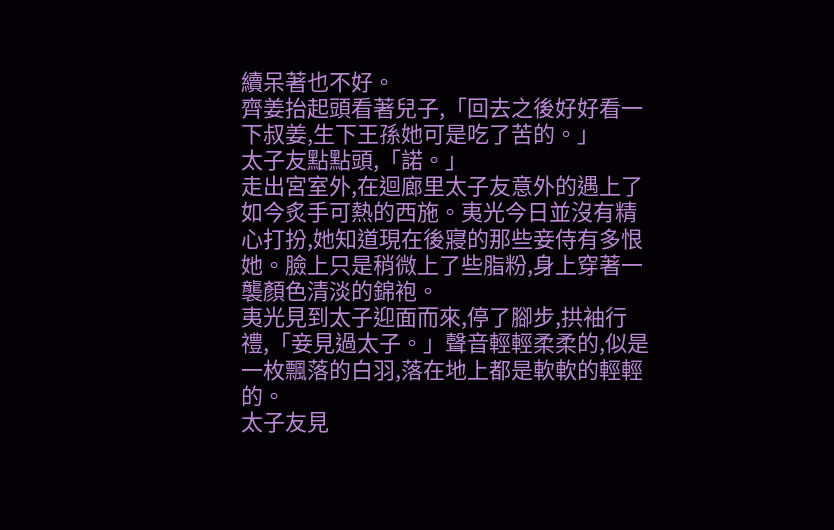續呆著也不好。
齊姜抬起頭看著兒子,「回去之後好好看一下叔姜,生下王孫她可是吃了苦的。」
太子友點點頭,「諾。」
走出宮室外,在迴廊里太子友意外的遇上了如今炙手可熱的西施。夷光今日並沒有精心打扮,她知道現在後寢的那些妾侍有多恨她。臉上只是稍微上了些脂粉,身上穿著一襲顏色清淡的錦袍。
夷光見到太子迎面而來,停了腳步,拱袖行禮,「妾見過太子。」聲音輕輕柔柔的,似是一枚飄落的白羽,落在地上都是軟軟的輕輕的。
太子友見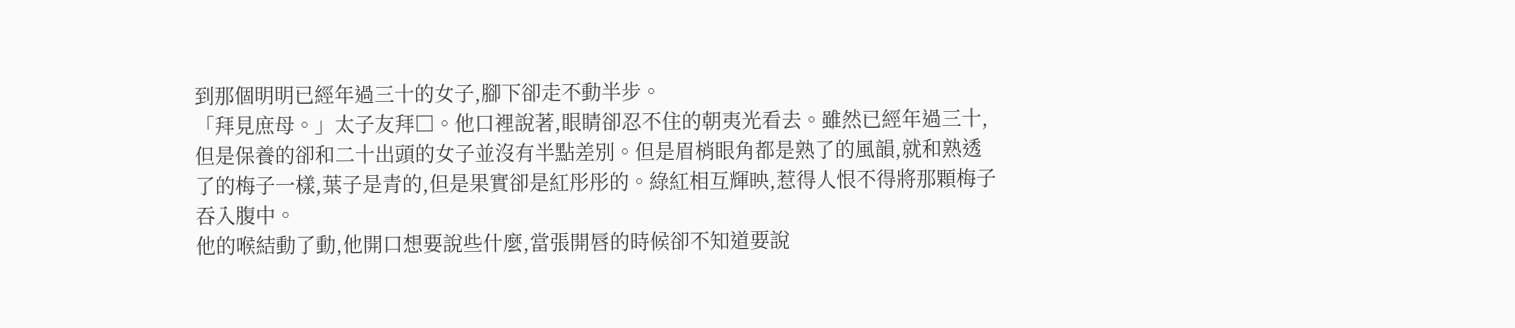到那個明明已經年過三十的女子,腳下卻走不動半步。
「拜見庶母。」太子友拜□。他口裡說著,眼睛卻忍不住的朝夷光看去。雖然已經年過三十,但是保養的卻和二十出頭的女子並沒有半點差別。但是眉梢眼角都是熟了的風韻,就和熟透了的梅子一樣,葉子是青的,但是果實卻是紅彤彤的。綠紅相互輝映,惹得人恨不得將那顆梅子吞入腹中。
他的喉結動了動,他開口想要說些什麼,當張開唇的時候卻不知道要說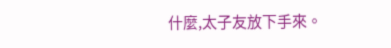什麼,太子友放下手來。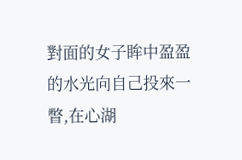對面的女子眸中盈盈的水光向自己投來一瞥,在心湖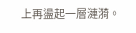上再盪起一層漣漪。